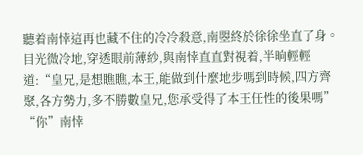聽着南悻這再也藏不住的冷冷殺意,南曌終於徐徐坐直了身。
目光微冷地,穿透眼前薄紗,與南悻直直對視着,半晌輕輕道:“皇兄,是想瞧瞧,本王,能做到什麼地步嗎到時候,四方齊聚,各方勢力,多不勝數皇兄,您承受得了本王任性的後果嗎”
“你”南悻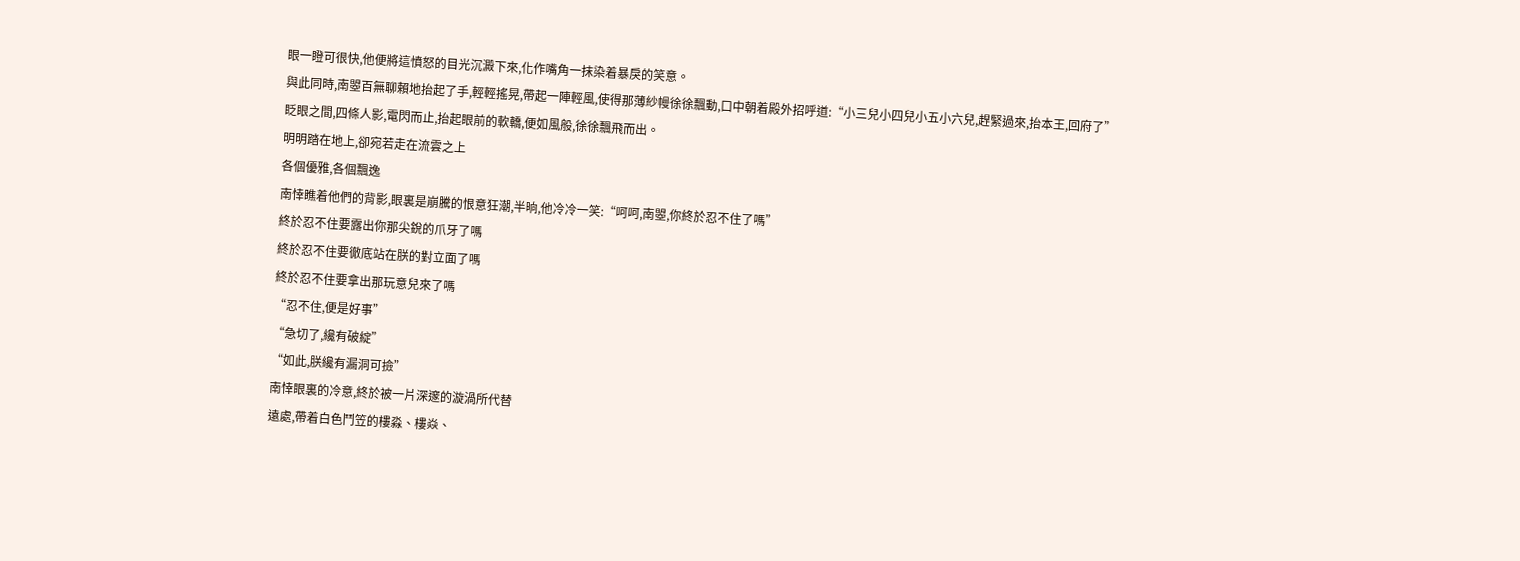眼一瞪可很快,他便將這憤怒的目光沉澱下來,化作嘴角一抹染着暴戾的笑意。
與此同時,南曌百無聊賴地抬起了手,輕輕搖晃,帶起一陣輕風,使得那薄紗幔徐徐飄動,口中朝着殿外招呼道:“小三兒小四兒小五小六兒,趕緊過來,抬本王,回府了”
眨眼之間,四條人影,電閃而止,抬起眼前的軟轎,便如風般,徐徐飄飛而出。
明明踏在地上,卻宛若走在流雲之上
各個優雅,各個飄逸
南悻瞧着他們的背影,眼裏是崩騰的恨意狂潮,半晌,他冷冷一笑:“呵呵,南曌,你終於忍不住了嗎”
終於忍不住要露出你那尖銳的爪牙了嗎
終於忍不住要徹底站在朕的對立面了嗎
終於忍不住要拿出那玩意兒來了嗎
“忍不住,便是好事”
“急切了,纔有破綻”
“如此,朕纔有漏洞可撿”
南悻眼裏的冷意,終於被一片深邃的漩渦所代替
遠處,帶着白色鬥笠的樓淼、樓焱、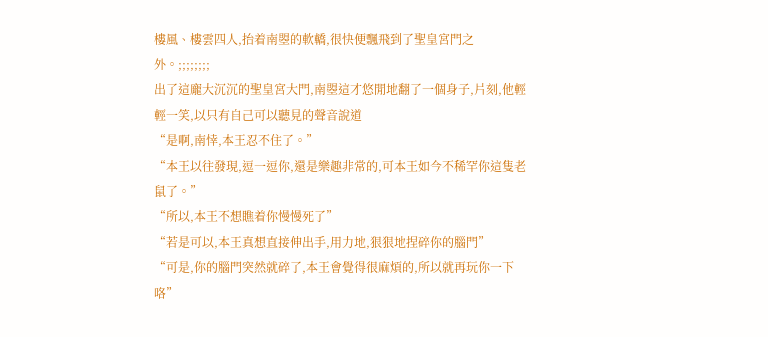樓風、樓雲四人,抬着南曌的軟轎,很快便飄飛到了聖皇宮門之外。;;;;;;;;
出了這龐大沉沉的聖皇宮大門,南曌這才悠閒地翻了一個身子,片刻,他輕輕一笑,以只有自己可以聽見的聲音說道
“是啊,南悻,本王忍不住了。”
“本王以往發現,逗一逗你,還是樂趣非常的,可本王如今不稀罕你這隻老鼠了。”
“所以,本王不想瞧着你慢慢死了”
“若是可以,本王真想直接伸出手,用力地,狠狠地捏碎你的腦門”
“可是,你的腦門突然就碎了,本王會覺得很麻煩的,所以就再玩你一下咯”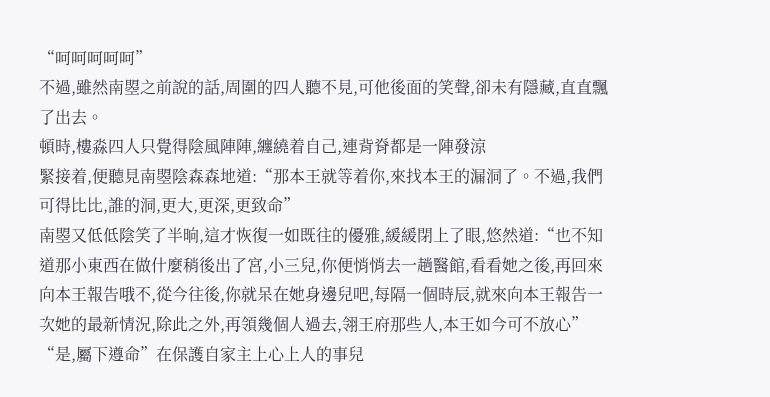“呵呵呵呵呵”
不過,雖然南曌之前說的話,周圍的四人聽不見,可他後面的笑聲,卻未有隱藏,直直飄了出去。
頓時,樓淼四人只覺得陰風陣陣,纏繞着自己,連背脊都是一陣發涼
緊接着,便聽見南曌陰森森地道:“那本王就等着你,來找本王的漏洞了。不過,我們可得比比,誰的洞,更大,更深,更致命”
南曌又低低陰笑了半晌,這才恢復一如既往的優雅,緩緩閉上了眼,悠然道:“也不知道那小東西在做什麼稍後出了宮,小三兒,你便悄悄去一趟醫館,看看她之後,再回來向本王報告哦不,從今往後,你就呆在她身邊兒吧,每隔一個時辰,就來向本王報告一次她的最新情況,除此之外,再領幾個人過去,翎王府那些人,本王如今可不放心”
“是,屬下遵命”在保護自家主上心上人的事兒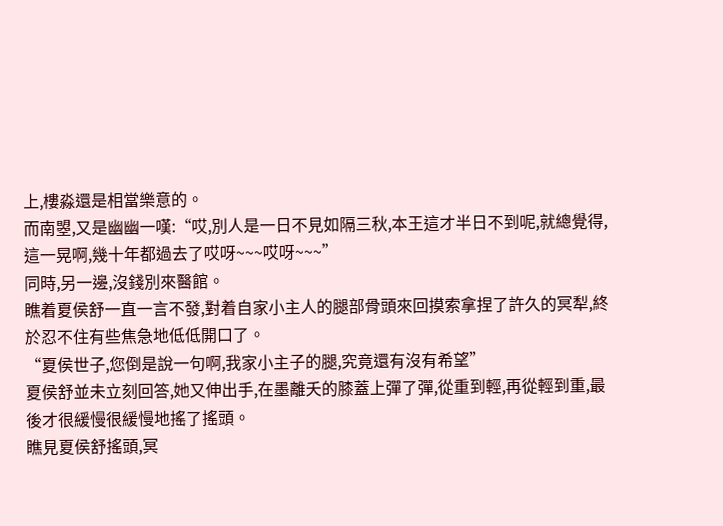上,樓淼還是相當樂意的。
而南曌,又是幽幽一嘆:“哎,別人是一日不見如隔三秋,本王這才半日不到呢,就總覺得,這一晃啊,幾十年都過去了哎呀~~~哎呀~~~”
同時,另一邊,沒錢別來醫館。
瞧着夏侯舒一直一言不發,對着自家小主人的腿部骨頭來回摸索拿捏了許久的冥犁,終於忍不住有些焦急地低低開口了。
“夏侯世子,您倒是說一句啊,我家小主子的腿,究竟還有沒有希望”
夏侯舒並未立刻回答,她又伸出手,在墨離夭的膝蓋上彈了彈,從重到輕,再從輕到重,最後才很緩慢很緩慢地搖了搖頭。
瞧見夏侯舒搖頭,冥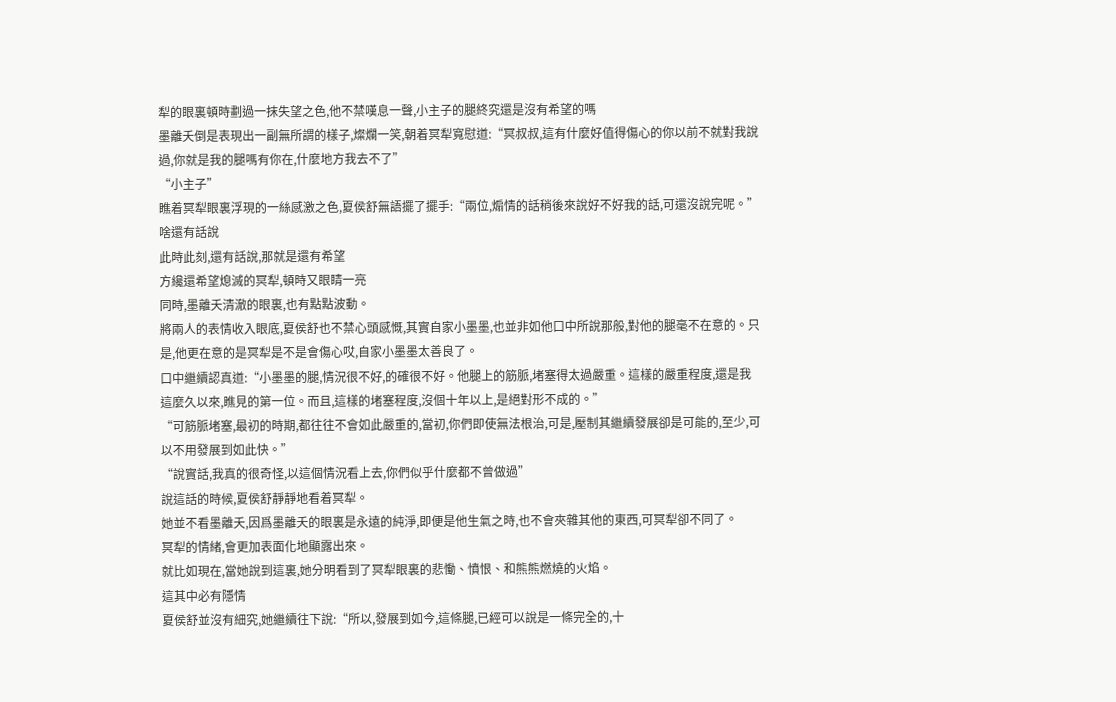犁的眼裏頓時劃過一抹失望之色,他不禁嘆息一聲,小主子的腿終究還是沒有希望的嗎
墨離夭倒是表現出一副無所謂的樣子,燦爛一笑,朝着冥犁寬慰道:“冥叔叔,這有什麼好值得傷心的你以前不就對我說過,你就是我的腿嗎有你在,什麼地方我去不了”
“小主子”
瞧着冥犁眼裏浮現的一絲感激之色,夏侯舒無語擺了擺手:“兩位,煽情的話稍後來說好不好我的話,可還沒說完呢。”
啥還有話說
此時此刻,還有話說,那就是還有希望
方纔還希望熄滅的冥犁,頓時又眼睛一亮
同時,墨離夭清澈的眼裏,也有點點波動。
將兩人的表情收入眼底,夏侯舒也不禁心頭感慨,其實自家小墨墨,也並非如他口中所說那般,對他的腿毫不在意的。只是,他更在意的是冥犁是不是會傷心哎,自家小墨墨太善良了。
口中繼續認真道:“小墨墨的腿,情況很不好,的確很不好。他腿上的筋脈,堵塞得太過嚴重。這樣的嚴重程度,還是我這麼久以來,瞧見的第一位。而且,這樣的堵塞程度,沒個十年以上,是絕對形不成的。”
“可筋脈堵塞,最初的時期,都往往不會如此嚴重的,當初,你們即使無法根治,可是,壓制其繼續發展卻是可能的,至少,可以不用發展到如此快。”
“說實話,我真的很奇怪,以這個情況看上去,你們似乎什麼都不曾做過”
說這話的時候,夏侯舒靜靜地看着冥犁。
她並不看墨離夭,因爲墨離夭的眼裏是永遠的純淨,即便是他生氣之時,也不會夾雜其他的東西,可冥犁卻不同了。
冥犁的情緒,會更加表面化地顯露出來。
就比如現在,當她說到這裏,她分明看到了冥犁眼裏的悲慟、憤恨、和熊熊燃燒的火焰。
這其中必有隱情
夏侯舒並沒有細究,她繼續往下說:“所以,發展到如今,這條腿,已經可以說是一條完全的,十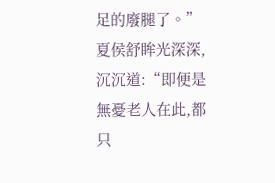足的廢腿了。”
夏侯舒眸光深深,沉沉道:“即便是無憂老人在此,都只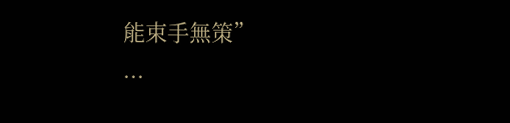能束手無策”
...